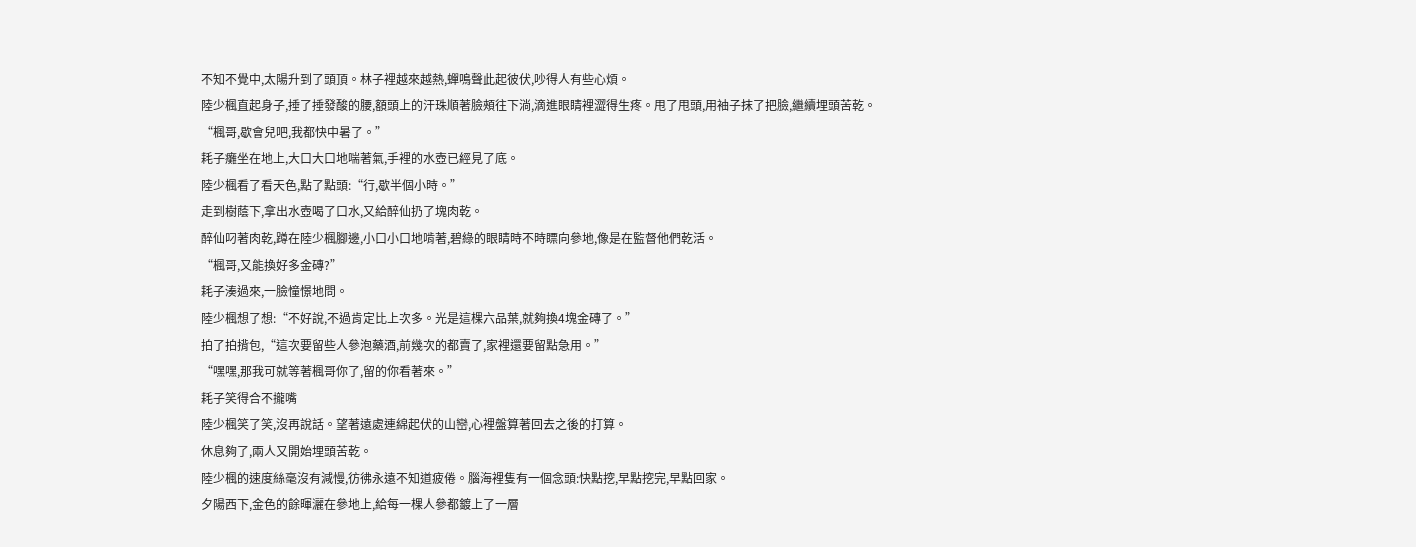不知不覺中,太陽升到了頭頂。林子裡越來越熱,蟬鳴聲此起彼伏,吵得人有些心煩。
陸少楓直起身子,捶了捶發酸的腰,額頭上的汗珠順著臉頰往下淌,滴進眼睛裡澀得生疼。甩了甩頭,用袖子抹了把臉,繼續埋頭苦乾。
“楓哥,歇會兒吧,我都快中暑了。”
耗子癱坐在地上,大口大口地喘著氣,手裡的水壺已經見了底。
陸少楓看了看天色,點了點頭:“行,歇半個小時。”
走到樹蔭下,拿出水壺喝了口水,又給醉仙扔了塊肉乾。
醉仙叼著肉乾,蹲在陸少楓腳邊,小口小口地啃著,碧綠的眼睛時不時瞟向參地,像是在監督他們乾活。
“楓哥,又能換好多金磚?”
耗子湊過來,一臉憧憬地問。
陸少楓想了想:“不好說,不過肯定比上次多。光是這棵六品葉,就夠換4塊金磚了。”
拍了拍揹包,“這次要留些人參泡藥酒,前幾次的都賣了,家裡還要留點急用。”
“嘿嘿,那我可就等著楓哥你了,留的你看著來。”
耗子笑得合不攏嘴
陸少楓笑了笑,沒再說話。望著遠處連綿起伏的山巒,心裡盤算著回去之後的打算。
休息夠了,兩人又開始埋頭苦乾。
陸少楓的速度絲毫沒有減慢,彷彿永遠不知道疲倦。腦海裡隻有一個念頭:快點挖,早點挖完,早點回家。
夕陽西下,金色的餘暉灑在參地上,給每一棵人參都鍍上了一層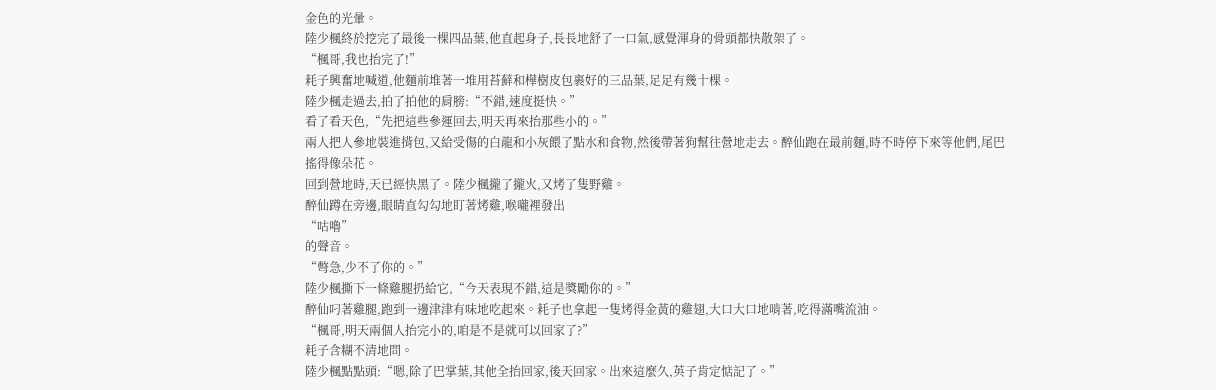金色的光暈。
陸少楓終於挖完了最後一棵四品葉,他直起身子,長長地舒了一口氣,感覺渾身的骨頭都快散架了。
“楓哥,我也抬完了!”
耗子興奮地喊道,他麵前堆著一堆用苔蘚和樺樹皮包裹好的三品葉,足足有幾十棵。
陸少楓走過去,拍了拍他的肩膀:“不錯,速度挺快。”
看了看天色,“先把這些參運回去,明天再來抬那些小的。”
兩人把人參地裝進揹包,又給受傷的白龍和小灰餵了點水和食物,然後帶著狗幫往營地走去。醉仙跑在最前麵,時不時停下來等他們,尾巴搖得像朵花。
回到營地時,天已經快黑了。陸少楓攏了攏火,又烤了隻野雞。
醉仙蹲在旁邊,眼睛直勾勾地盯著烤雞,喉嚨裡發出
“咕嚕”
的聲音。
“彆急,少不了你的。”
陸少楓撕下一條雞腿扔給它,“今天表現不錯,這是獎勵你的。”
醉仙叼著雞腿,跑到一邊津津有味地吃起來。耗子也拿起一隻烤得金黃的雞翅,大口大口地啃著,吃得滿嘴流油。
“楓哥,明天兩個人抬完小的,咱是不是就可以回家了?”
耗子含糊不清地問。
陸少楓點點頭:“嗯,除了巴掌葉,其他全抬回家,後天回家。出來這麼久,英子肯定惦記了。”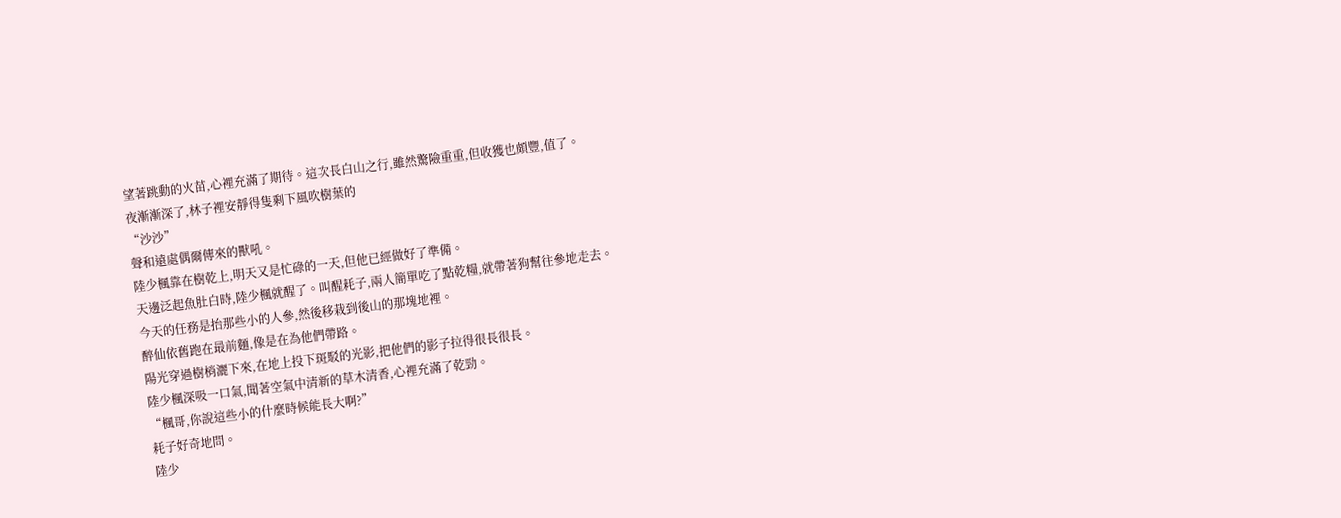望著跳動的火苗,心裡充滿了期待。這次長白山之行,雖然驚險重重,但收獲也頗豐,值了。
夜漸漸深了,林子裡安靜得隻剩下風吹樹葉的
“沙沙”
聲和遠處偶爾傳來的獸吼。
陸少楓靠在樹乾上,明天又是忙碌的一天,但他已經做好了準備。
天邊泛起魚肚白時,陸少楓就醒了。叫醒耗子,兩人簡單吃了點乾糧,就帶著狗幫往參地走去。
今天的任務是抬那些小的人參,然後移栽到後山的那塊地裡。
醉仙依舊跑在最前麵,像是在為他們帶路。
陽光穿過樹梢灑下來,在地上投下斑駁的光影,把他們的影子拉得很長很長。
陸少楓深吸一口氣,聞著空氣中清新的草木清香,心裡充滿了乾勁。
“楓哥,你說這些小的什麼時候能長大啊?”
耗子好奇地問。
陸少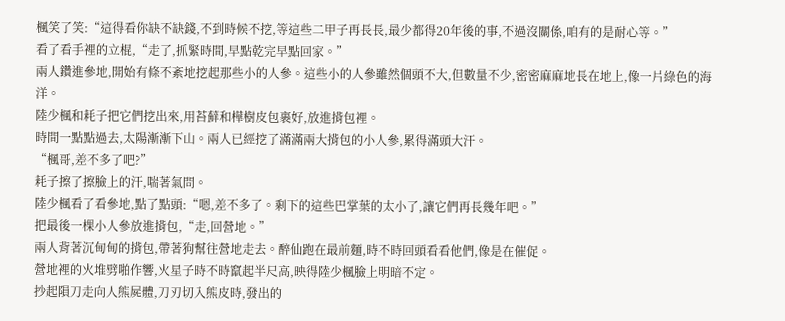楓笑了笑:“這得看你缺不缺錢,不到時候不挖,等這些二甲子再長長,最少都得20年後的事,不過沒關係,咱有的是耐心等。”
看了看手裡的立棍,“走了,抓緊時間,早點乾完早點回家。”
兩人鑽進參地,開始有條不紊地挖起那些小的人參。這些小的人參雖然個頭不大,但數量不少,密密麻麻地長在地上,像一片綠色的海洋。
陸少楓和耗子把它們挖出來,用苔蘚和樺樹皮包裹好,放進揹包裡。
時間一點點過去,太陽漸漸下山。兩人已經挖了滿滿兩大揹包的小人參,累得滿頭大汗。
“楓哥,差不多了吧?”
耗子擦了擦臉上的汗,喘著氣問。
陸少楓看了看參地,點了點頭:“嗯,差不多了。剩下的這些巴掌葉的太小了,讓它們再長幾年吧。”
把最後一棵小人參放進揹包,“走,回營地。”
兩人背著沉甸甸的揹包,帶著狗幫往營地走去。醉仙跑在最前麵,時不時回頭看看他們,像是在催促。
營地裡的火堆劈啪作響,火星子時不時竄起半尺高,映得陸少楓臉上明暗不定。
抄起隕刀走向人熊屍體,刀刃切入熊皮時,發出的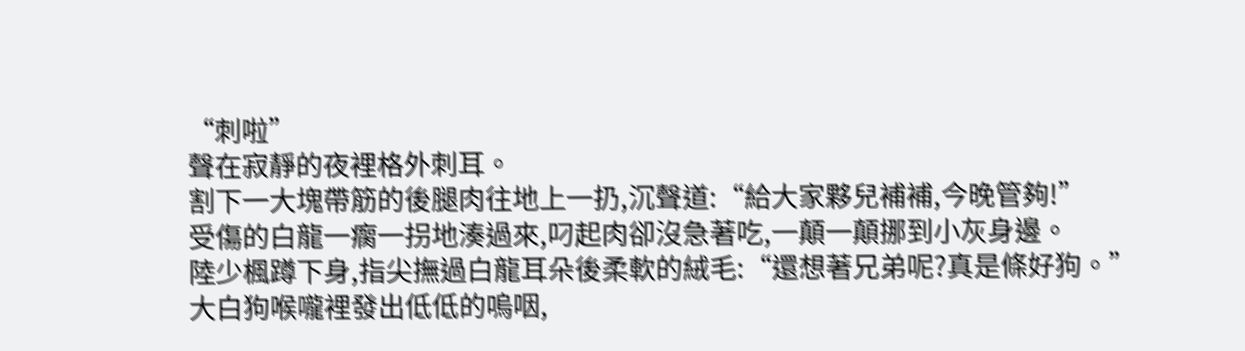“刺啦”
聲在寂靜的夜裡格外刺耳。
割下一大塊帶筋的後腿肉往地上一扔,沉聲道:“給大家夥兒補補,今晚管夠!”
受傷的白龍一瘸一拐地湊過來,叼起肉卻沒急著吃,一顛一顛挪到小灰身邊。
陸少楓蹲下身,指尖撫過白龍耳朵後柔軟的絨毛:“還想著兄弟呢?真是條好狗。”
大白狗喉嚨裡發出低低的嗚咽,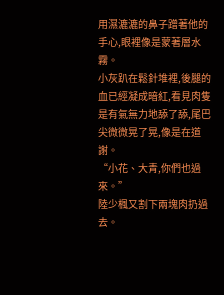用濕漉漉的鼻子蹭著他的手心,眼裡像是蒙著層水霧。
小灰趴在鬆針堆裡,後腿的血已經凝成暗紅,看見肉隻是有氣無力地舔了舔,尾巴尖微微晃了晃,像是在道謝。
“小花、大青,你們也過來。”
陸少楓又割下兩塊肉扔過去。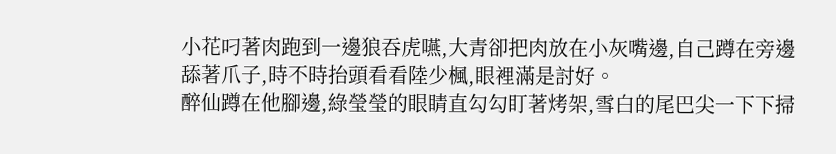小花叼著肉跑到一邊狼吞虎嚥,大青卻把肉放在小灰嘴邊,自己蹲在旁邊舔著爪子,時不時抬頭看看陸少楓,眼裡滿是討好。
醉仙蹲在他腳邊,綠瑩瑩的眼睛直勾勾盯著烤架,雪白的尾巴尖一下下掃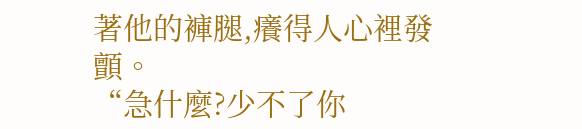著他的褲腿,癢得人心裡發顫。
“急什麼?少不了你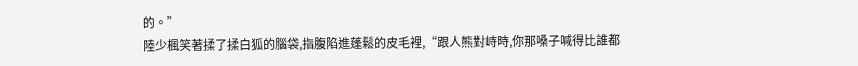的。”
陸少楓笑著揉了揉白狐的腦袋,指腹陷進蓬鬆的皮毛裡,“跟人熊對峙時,你那嗓子喊得比誰都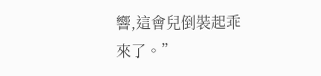響,這會兒倒裝起乖來了。”